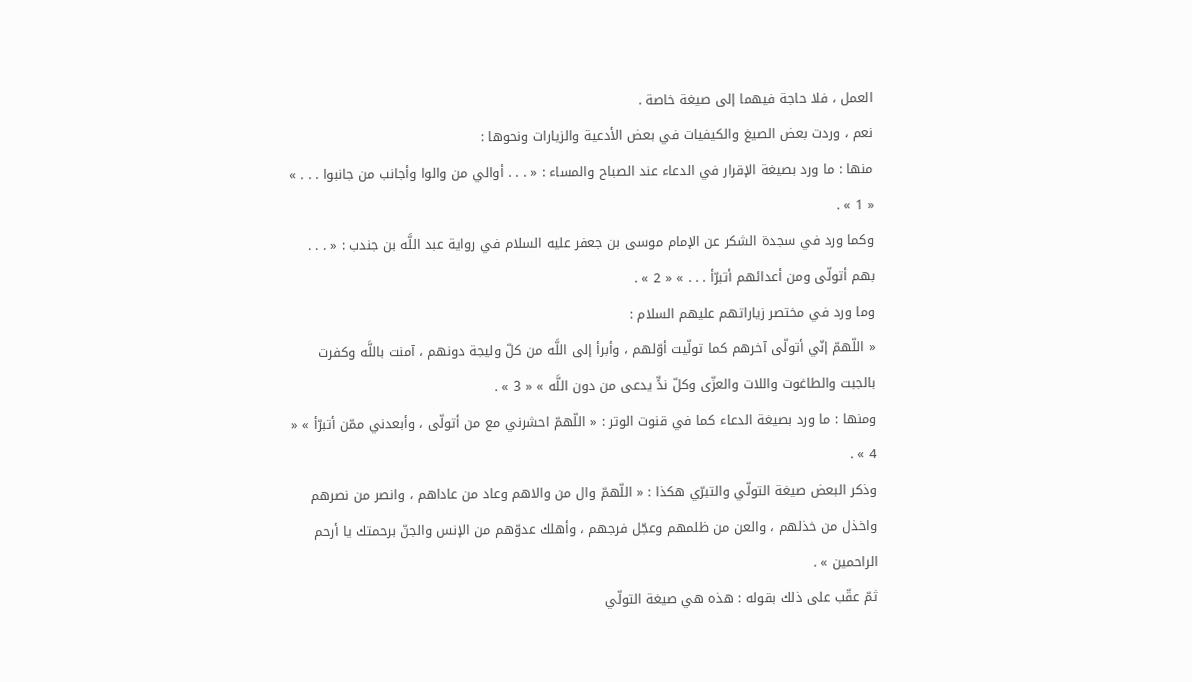العمل ، فلا حاجة فيهما إلى صيغة خاصة .
نعم ، وردت بعض الصيغ والكيفيات في بعض الأدعية والزيارات ونحوها :
منها : ما ورد بصيغة الإقرار في الدعاء عند الصباح والمساء : « . . . أوالي من والوا وأجانب من جانبوا . . . » « 1 » .
وكما ورد في سجدة الشكر عن الإمام موسى بن جعفر عليه السلام في رواية عبد اللَّه بن جندب : « . . . بهم أتولّى ومن أعدائهم أتبرّأ . . . » « 2 » .
وما ورد في مختصر زياراتهم عليهم السلام :
« اللّهمّ إنّي أتولّى آخرهم كما تولّيت أوّلهم ، وأبرأ إلى اللَّه من كلّ وليجة دونهم ، آمنت باللَّه وكفرت بالجبت والطاغوت واللات والعزّى وكلّ ندٍّ يدعى من دون اللَّه » « 3 » .
ومنها : ما ورد بصيغة الدعاء كما في قنوت الوتر : « اللّهمّ احشرني مع من أتولّى ، وأبعدني ممّن أتبرّأ » « 4 » .
وذكر البعض صيغة التولّي والتبرّي هكذا : « اللّهمّ وال من والاهم وعاد من عاداهم ، وانصر من نصرهم واخذل من خذلهم ، والعن من ظلمهم وعجّل فرجهم ، وأهلك عدوّهم من الإنس والجنّ برحمتك يا أرحم الراحمين » .
ثمّ عقّب على ذلك بقوله : هذه هي صيغة التولّي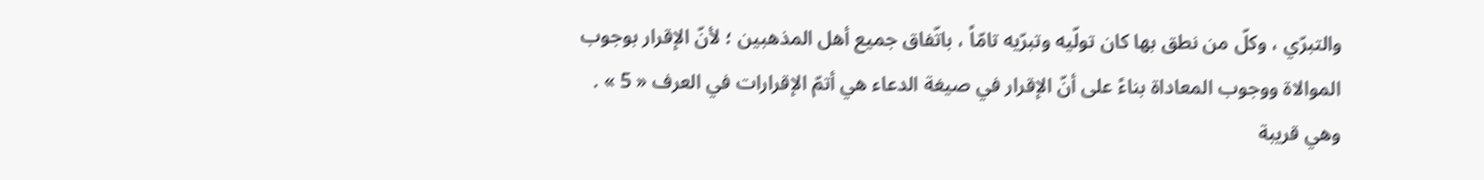والتبرّي ، وكلّ من نطق بها كان تولّيه وتبرّيه تامّاً ، باتّفاق جميع أهل المذهبين ؛ لأنّ الإقرار بوجوب الموالاة ووجوب المعاداة بناءً على أنّ الإقرار في صيغة الدعاء هي أتمّ الإقرارات في العرف « 5 » .
وهي قريبة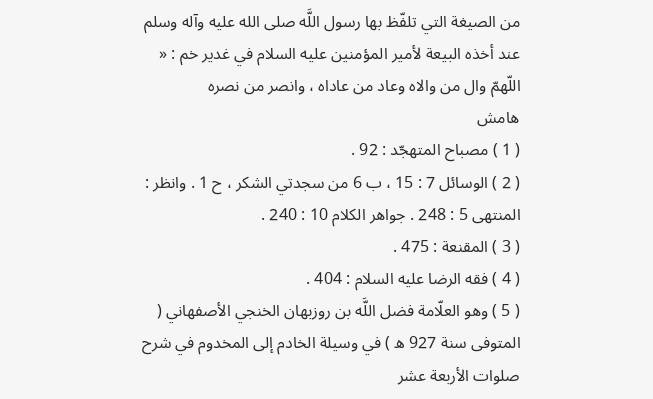من الصيغة التي تلفّظ بها رسول اللَّه صلى الله عليه وآله وسلم عند أخذه البيعة لأمير المؤمنين عليه السلام في غدير خم : « اللّهمّ وال من والاه وعاد من عاداه ، وانصر من نصره
هامش
( 1 ) مصباح المتهجّد : 92 .
( 2 ) الوسائل 7 : 15 ، ب 6 من سجدتي الشكر ، ح 1 . وانظر : المنتهى 5 : 248 . جواهر الكلام 10 : 240 .
( 3 ) المقنعة : 475 .
( 4 ) فقه الرضا عليه السلام : 404 .
( 5 ) وهو العلّامة فضل اللَّه بن روزبهان الخنجي الأصفهاني ( المتوفى سنة 927 ه ) في وسيلة الخادم إلى المخدوم في شرح صلوات الأربعة عشر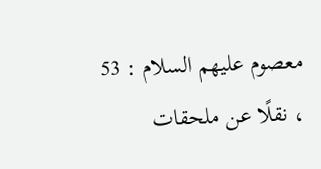معصوم عليهم السلام : 53 ، نقلًا عن ملحقات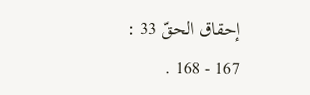إحقاق الحقّ 33 : 167 - 168 .